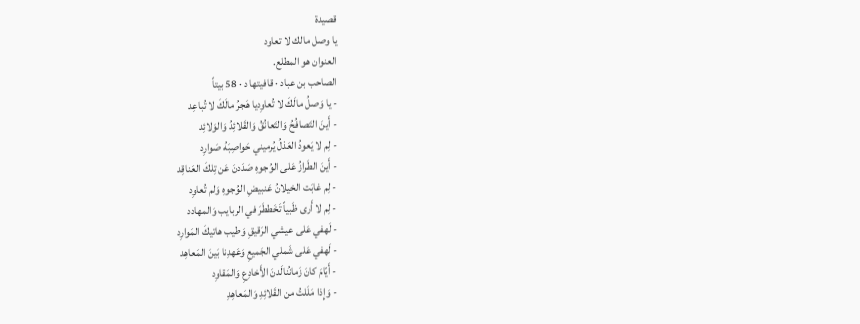قصيدة
يا وصل مالك لا تعاود
العنوان هو المطلع.
الصاحب بن عباد · قافيتها د · 58 بيتاً
- يا وَصلُ مالَكَ لا تُعاوِديا هَجرُ مالَكَ لا تُباعِد
- أَينَ التَصافُحُ وَالتَعانُقُ وَالقَلائِدُ وَالوَلائِد
- لِم لا يَعودُ العَذلُ يُرميني حَواصِبَهُ صَوارِد
- أَينَ الطَرازُ عَلى الوُجوهِ صَدَدنَ عَن تِلكَ العَناقِد
- لِم غابَت الخيلانُ عَنبيضِ الوُجوهِ وَلم تُعاوِد
- لِم لا أَرى ظَبياً تَخَططَرَ في الربايب وَالمهادد
- لَهفي عَلى عيشي الرَقيقِ وَطيب هاتيكَ المَوارِد
- لَهفي عَلى شَملي الجَميعِ وَعَهدِنا بَينَ المَعاهِد
- أَيّامَ كانَ زَمانُنالَدنَ الأَخادِعِ وَالمَقاوِد
- وَإِذا مَلَلتُ من القَلائِدِ وَالمَعاهِدِ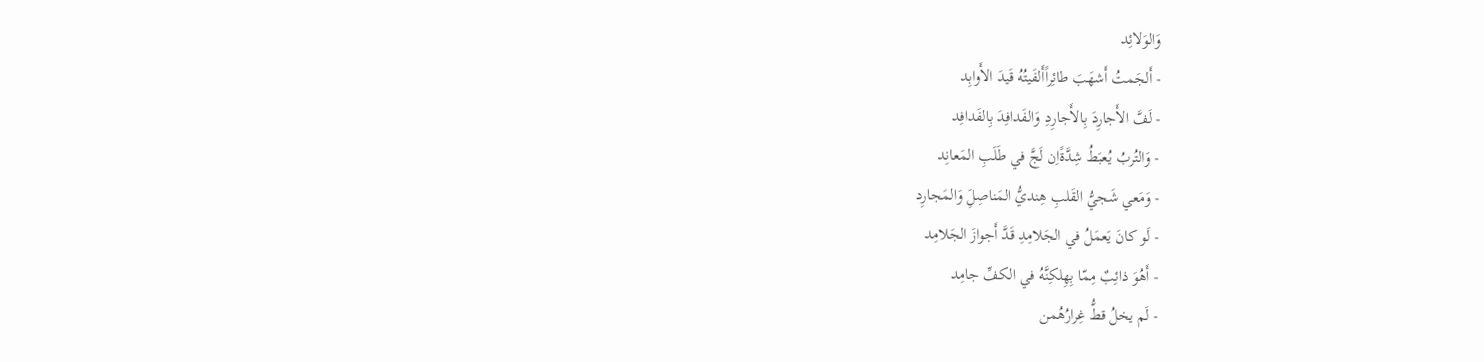وَالوَلائِد
- أَلجَمتُ أَشهَبَ طائِراًأَلفَيتُهُ قَيدَ الأَوابِد
- لَفَّ الأَجارِدَ بِالأَجارِدِ وَالفَدافِدَ بِالفَدافِد
- وَالتُربُ يُعبَطُ شِدَّةًاِن لَجَّ في طَلَبِ المَعانِد
- وَمَعي شَجيُّ القَلبِ هِنديُّ المَناصِلَِ وَالمَجارِد
- لَو كانَ يَعمَلُ في الجَلامِدِ قَدَّ أَجوازَ الجَلامِد
- أَهُوَ ذائِبٌ مِمّا بِهِلكِنَّهُ في الكفِّ جامِد
- لَم يخلُ قطُّ غِرارُهُمن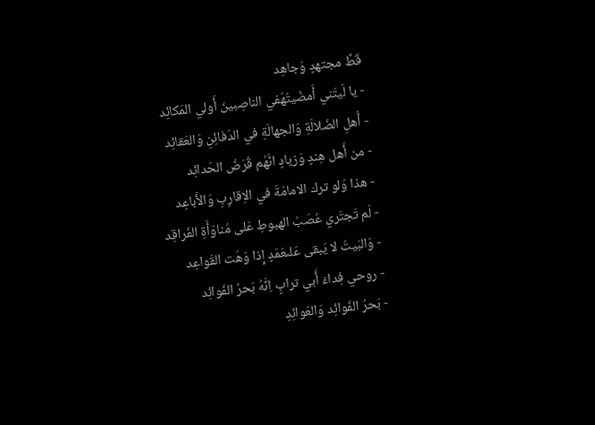قَطِّ مجتهدٍ وَجاهِد
- يا لَيتَني أَمضَيتُهُفي الناصِبينَ أَولي المَكائِد
- أَهلِ الضَلالَةِ وَالجهالَةِ في الدَفائِنِ وَالعَقائِد
- من أَهل هِندٍ وَزيادٍ انَّهُم قُرَضُ الحَدائِد
- هذا وَلو ترك الامامَةَ في الاِقارِبِ وَالأَباعِد
- لَم تَجتَري عُصَبُ الهبوطِ عَلى مُناوَأَةِ الفَراقِد
- وَالبَيتُ لا يَبقى عَلىعَمَدٍ إِذا وَهَت القَواعِد
- روحي فِداءُ أَبي ترابٍ اِنَّهُ بَحرُ الفَوائِد
- بَحرُ الفَوائِد وَالعَوائِدِ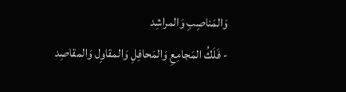وَالمَناصِبِ وَالمراشِد
- فَلَكُ المَجامِعِ وَالمَحافِلِ وَالمقاوِل وَالمقاصِد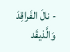- نالَ الفَراقِدَ وَالَّذيقَد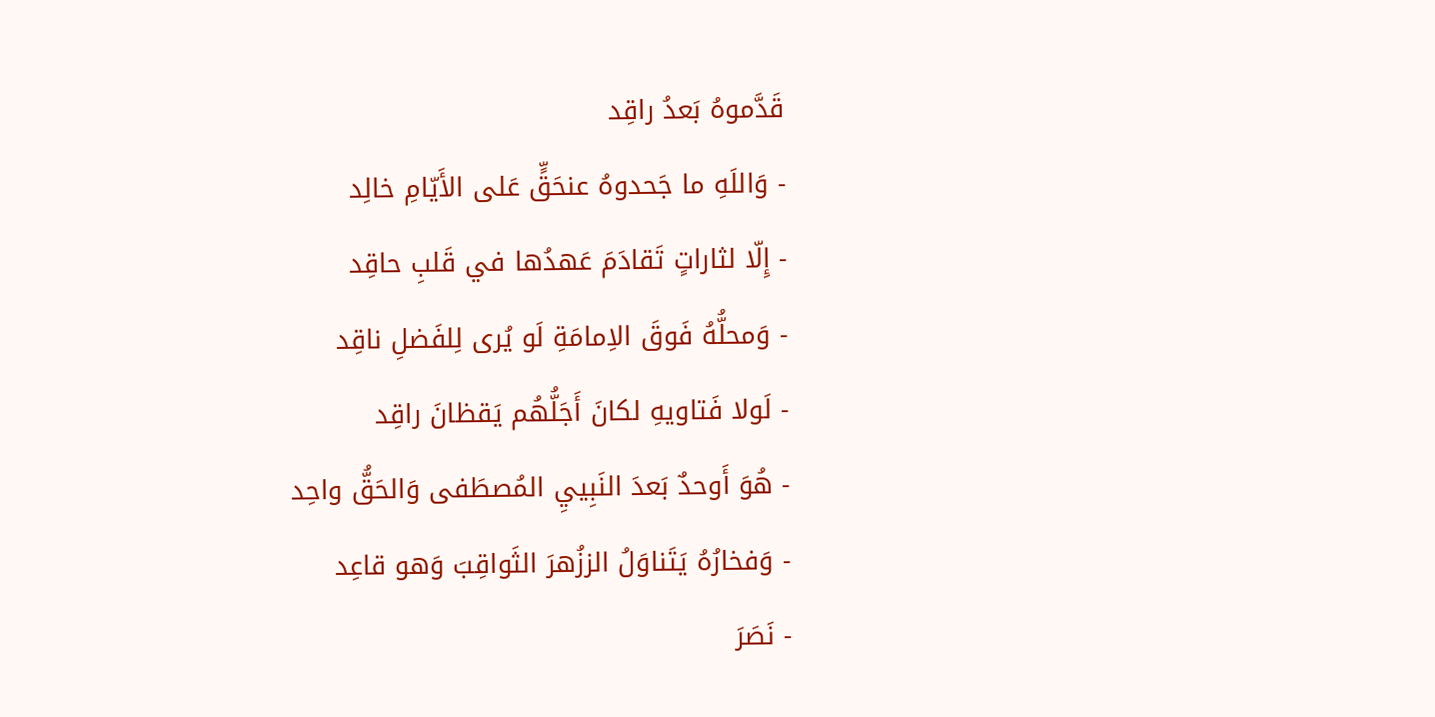قَدَّموهُ بَعدُ راقِد
- وَاللَهِ ما جَحدوهُ عنحَقٍّ عَلى الأَيّامِ خالِد
- إِلّا لثاراتٍ تَقادَمَ عَهدُها في قَلبِ حاقِد
- وَمحلُّهُ فَوقَ الاِمامَةِ لَو يُرى لِلفَضلِ ناقِد
- لَولا فَتاويهِ لكانَ أَجَلُّهُم يَقظانَ راقِد
- هُوَ أَوحدٌ بَعدَ النَبِييِ المُصطَفى وَالحَقُّ واحِد
- وَفخارُهُ يَتَناوَلُ الززُهرَ الثَواقِبَ وَهو قاعِد
- نَصَرَ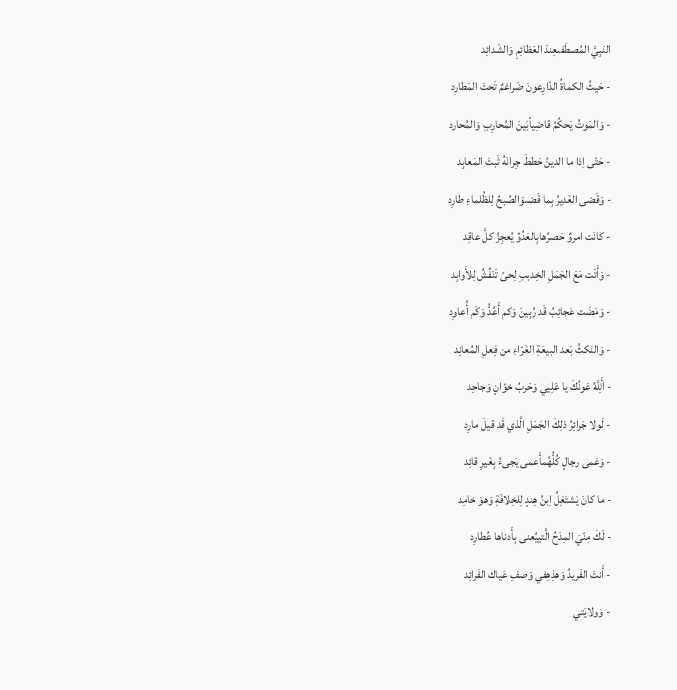النَبِيَّ المُصطَفىعِندَ العَظائِمِ وَالشَدائِد
- حَيثُ الكماةُ الدّارِعونَ ضَراغمٌ تَحتَ المَطارِد
- وَالمَوتُ يَحكُمُ قاضِياًبَينَ المُحارِبِ وَالمُحارد
- حَتّى اِذا ما الدينُ حَططَ جِرانَهُ ثَبتَ المَعابِد
- وَقَضى الغَديرُ بِما قَضىوَالصُبحُ لِلظُلماءِ طارِد
- كانَت امروٌ حَصرُهابِالعَدُوِّ يُعجِزُ كلَّ عاقِد
- وَأَتَت مَعَ الجَمَلِ الخِدببِ لِحىً تَنَفِّشُ لِلأَوابِد
- وَمَضَت عَجائِبُ قَد رُبِينَ وَكم أَعُدُّ وَكَم أُعاوِد
- وَالنَكثُ بَعد البيعَةِ الغَرّاءِ من فِعلِ المُعانِد
- أَلِلَّهُ عَونُكَ يا عَلِيي وَحَربُ خوّانٍ وَجاحِد
- لَولا جَرائِرُ ذلِكَ الجَمَلِ الَّذي قَد قيلَ مارِد
- وَعَمى رجالٍ كُلُّهُمأَعمى يَجىءُ بِغَيرِ قائِد
- ما كانَ يَشتَغِلُ اِبنُ هِندٍ لِلخِلافَةِ وَهوَ خامِد
- لَكَ مِنّيَ المِدَحُ الَّتييُعنى بِأَدناها عُطارِد
- أَنتَ الفَريدُ وَهذِهِفي وَصفِ عَياك الفَرائِد
- وَولايَتي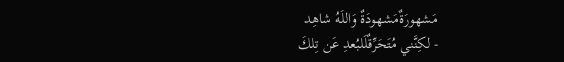مَشهورَةٌمَشهودَةٌ وَاللَهُ شاهِد
- لكِنَّني مُتَحَرِّقٌلَلبُعدِ عَن تِلكَ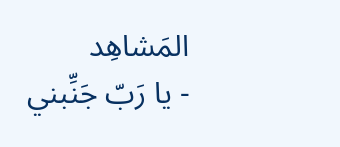المَشاهِد
- يا رَبّ جَنِّبني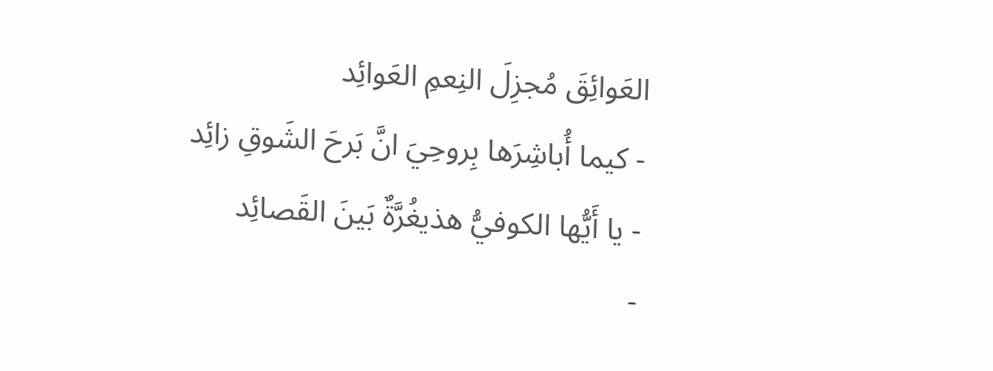العَوائِقَ مُجزِلَ النِعمِ العَوائِد
- كيما أُباشِرَها بِروحِيَ انَّ بَرحَ الشَوقِ زائِد
- يا أَيُّها الكوفيُّ هذيغُرَّةٌ بَينَ القَصائِد
-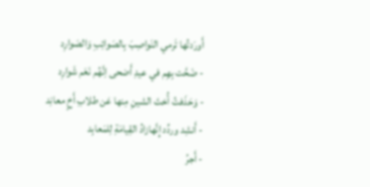أَورَدتُها تَرمي النَواصِبَ بِالصَوائِبِ وَالصَوارِد
- ضَحَّت بِهِم في عيدِ أَضحى اِنَّهُم نَعَم شَوارِد
- وَحَذَفتُ أُختَ الشينِ مِنها عَن طلابِ أَخٍ معانِد
- أَنشِد وردِّد إِنَّهازادُ القِيامَةِ لِلمَعابِد
- أَجرُ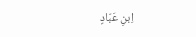اِبنِ عَبّادٍ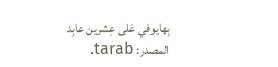بِهايوفي عَلى عِشرين عابِد
المصدر: tarab.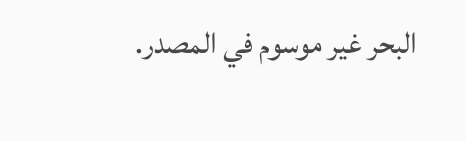البحر غير موسوم في المصدر.